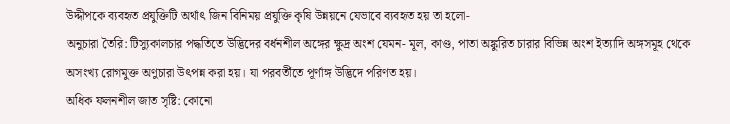উদ্দীপকে ব্যবহৃত প্রযুক্তিটি অর্থাৎ জিন বিনিময় প্রযুক্তি কৃষি উন্নয়নে যেভাবে ব্যবহৃত হয় তা হলো-
অনুচারা তৈরি: টিস্যুকালচার পদ্ধতিতে উদ্ভিদের বর্ধনশীল অঙ্গের ক্ষুদ্র অংশ যেমন- মূল, কাণ্ড, পাতা অঙ্কুরিত চারার বিভিন্ন অংশ ইত্যাদি অঙ্গসমূহ থেকে অসংখ্য রোগমুক্ত অণুচারা উৎপন্ন করা হয়। যা পরবর্তীতে পূর্ণাঙ্গ উদ্ভিদে পরিণত হয়।
অধিক ফলনশীল জাত সৃষ্টি: কোনো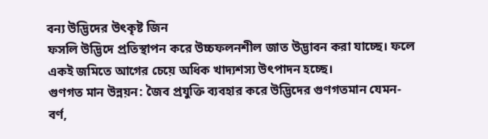বন্য উদ্ভিদের উৎকৃষ্ট জিন
ফসলি উদ্ভিদে প্রতিস্থাপন করে উচ্চফলনশীল জাত উদ্ভাবন করা যাচ্ছে। ফলে একই জমিতে আগের চেয়ে অধিক খাদ্যশস্য উৎপাদন হচ্ছে।
গুণগত মান উন্নয়ন: জৈব প্রযুক্তি ব্যবহার করে উদ্ভিদের গুণগতমান যেমন- বর্ণ,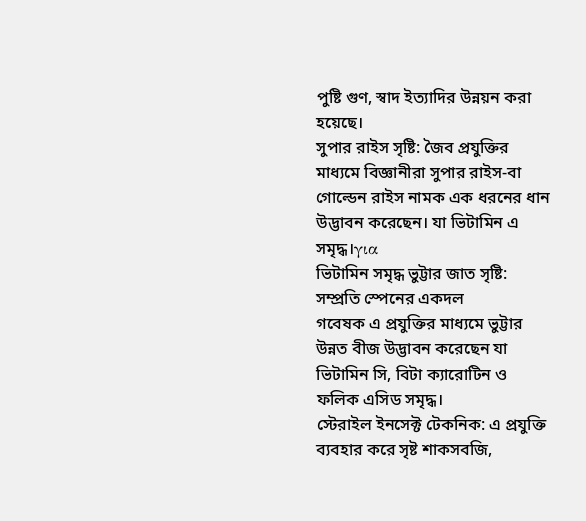পুষ্টি গুণ, স্বাদ ইত্যাদির উন্নয়ন করা হয়েছে।
সুপার রাইস সৃষ্টি: জৈব প্রযুক্তির মাধ্যমে বিজ্ঞানীরা সুপার রাইস-বা গোল্ডেন রাইস নামক এক ধরনের ধান উদ্ভাবন করেছেন। যা ভিটামিন এ সমৃদ্ধ।για
ভিটামিন সমৃদ্ধ ভুট্টার জাত সৃষ্টি: সম্প্রতি স্পেনের একদল
গবেষক এ প্রযুক্তির মাধ্যমে ভুট্টার উন্নত বীজ উদ্ভাবন করেছেন যা ভিটামিন সি, বিটা ক্যারোটিন ও ফলিক এসিড সমৃদ্ধ।
স্টেরাইল ইনসেক্ট টেকনিক: এ প্রযুক্তি ব্যবহার করে সৃষ্ট শাকসবজি,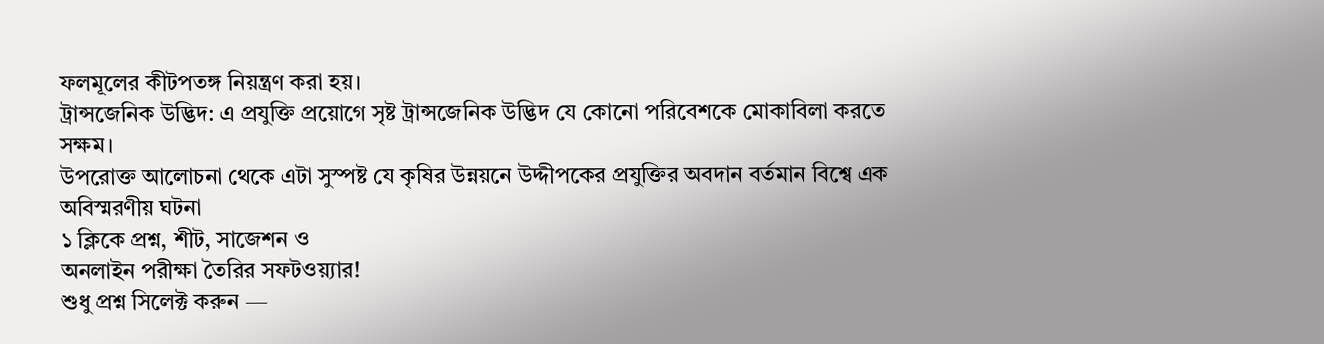ফলমূলের কীটপতঙ্গ নিয়ন্ত্রণ করা হয়।
ট্রান্সজেনিক উদ্ভিদ: এ প্রযুক্তি প্রয়োগে সৃষ্ট ট্রান্সজেনিক উদ্ভিদ যে কোনো পরিবেশকে মোকাবিলা করতে সক্ষম।
উপরোক্ত আলোচনা থেকে এটা সুস্পষ্ট যে কৃষির উন্নয়নে উদ্দীপকের প্রযুক্তির অবদান বর্তমান বিশ্বে এক অবিস্মরণীয় ঘটনা
১ ক্লিকে প্রশ্ন, শীট, সাজেশন ও
অনলাইন পরীক্ষা তৈরির সফটওয়্যার!
শুধু প্রশ্ন সিলেক্ট করুন —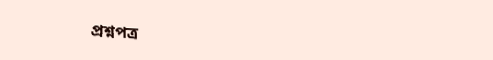প্রশ্নপত্র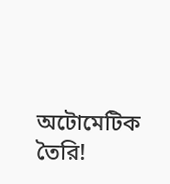অটোমেটিক তৈরি!